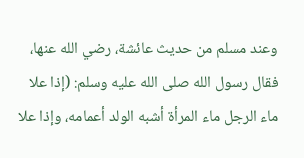وعند مسلم من حديث عائشة، رضي الله عنها، فقال رسول الله صلى الله عليه وسلم: (إذا علا ماء الرجل ماء المرأة أشبه الولد أعمامه، وإذا علا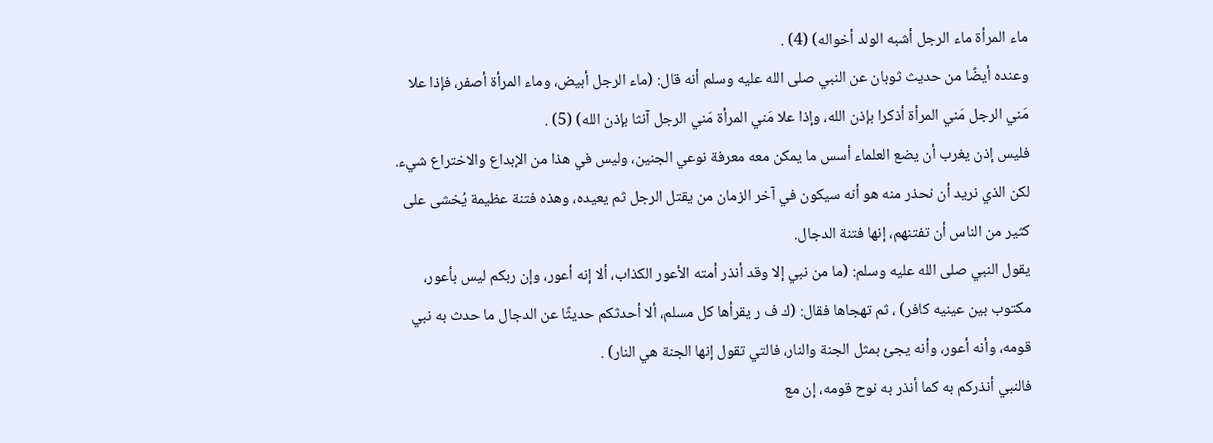ماء المرأة ماء الرجل أشبه الولد أخواله) (4) .
وعنده أيضًا من حديث ثوبان عن النبي صلى الله عليه وسلم أنه قال: (ماء الرجل أبيض، وماء المرأة أصفر، فإذا علا مَني الرجل مَني المرأة أذكرا بإذن الله، وإذا علا مَني المرأة مَني الرجل آنثا بإذن الله) (5) .
فليس إذن يغرب أن يضع العلماء أسس ما يمكن معه معرفة نوعي الجنين، وليس في هذا من الإبداع والاختراع شيء.
لكن الذي نريد أن نحذر منه هو أنه سيكون في آخر الزمان من يقتل الرجل ثم يعيده، وهذه فتنة عظيمة يُخشى على كثير من الناس أن تفتنهم، إنها فتنة الدجال.
يقول النبي صلى الله عليه وسلم: (ما من نبي إلا وقد أنذر أمته الأعور الكذاب، ألا إنه أعور، وإن ربكم ليس بأعور، مكتوب بين عينيه كافر) ، ثم تهجاها فقال: (ك ف ر يقرأها كل مسلم، ألا أحدثكم حديثًا عن الدجال ما حدث به نبي قومه، وأنه أعور، وأنه يجئ بمثل الجنة والنار، فالتي تقول إنها الجنة هي النار) .
فالنبي أنذركم به كما أنذر به نوح قومه، إن مع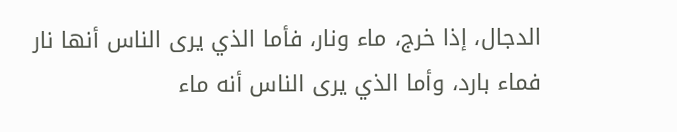الدجال، إذا خرج، ماء ونار، فأما الذي يرى الناس أنها نار فماء بارد، وأما الذي يرى الناس أنه ماء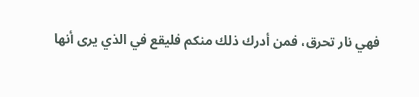فهي نار تحرق، فمن أدرك ذلك منكم فليقع في الذي يرى أنها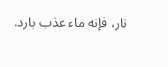نار، فإنه ماء عذب بارد.